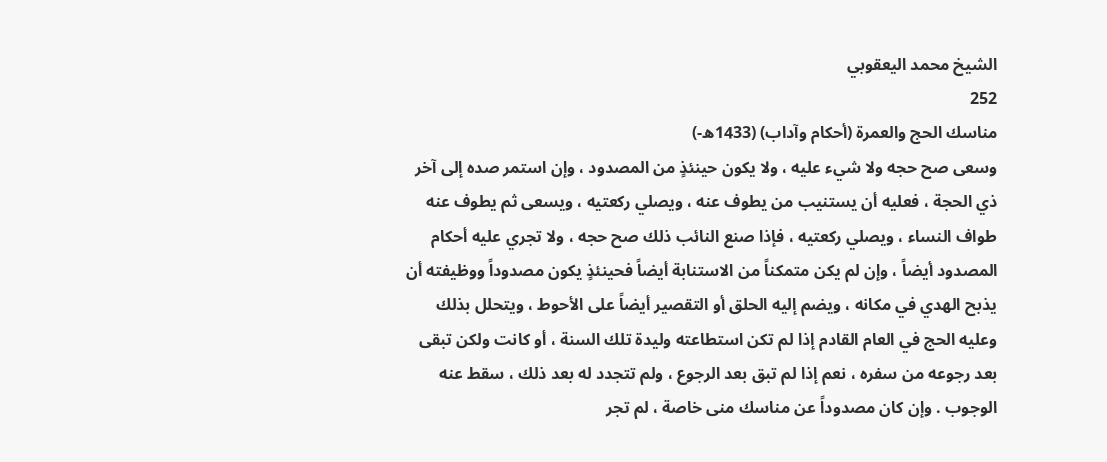الشيخ محمد اليعقوبي
252
مناسك الحج والعمرة (أحكام وآداب) (1433ه-)
وسعى صح حجه ولا شيء عليه ، ولا يكون حينئذٍ من المصدود ، وإن استمر صده إلى آخر ذي الحجة ، فعليه أن يستنيب من يطوف عنه ، ويصلي ركعتيه ، ويسعى ثم يطوف عنه طواف النساء ، ويصلي ركعتيه ، فإذا صنع النائب ذلك صح حجه ، ولا تجري عليه أحكام المصدود أيضاً ، وإن لم يكن متمكناً من الاستنابة أيضاً فحينئذٍ يكون مصدوداً ووظيفته أن يذبح الهدي في مكانه ، ويضم إليه الحلق أو التقصير أيضاً على الأحوط ، ويتحلل بذلك وعليه الحج في العام القادم إذا لم تكن استطاعته وليدة تلك السنة ، أو كانت ولكن تبقى بعد رجوعه من سفره ، نعم إذا لم تبق بعد الرجوع ، ولم تتجدد له بعد ذلك ، سقط عنه الوجوب . وإن كان مصدوداً عن مناسك منى خاصة ، لم تجر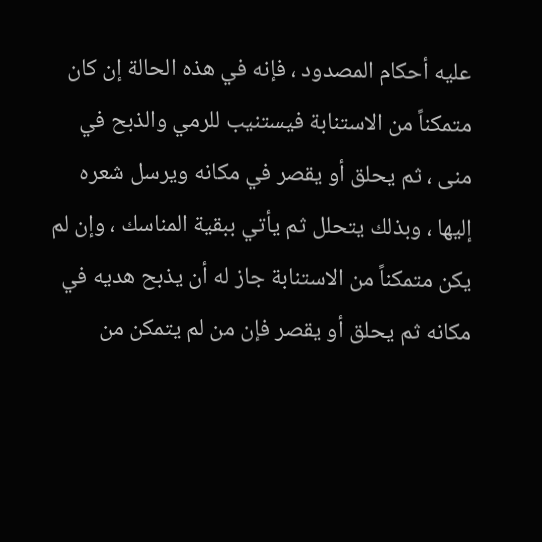عليه أحكام المصدود ، فإنه في هذه الحالة إن كان متمكناً من الاستنابة فيستنيب للرمي والذبح في منى ، ثم يحلق أو يقصر في مكانه ويرسل شعره إليها ، وبذلك يتحلل ثم يأتي ببقية المناسك ، وإن لم يكن متمكناً من الاستنابة جاز له أن يذبح هديه في مكانه ثم يحلق أو يقصر فإن من لم يتمكن من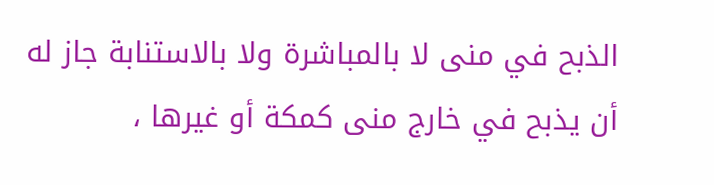الذبح في منى لا بالمباشرة ولا بالاستنابة جاز له أن يذبح في خارج منى كمكة أو غيرها ،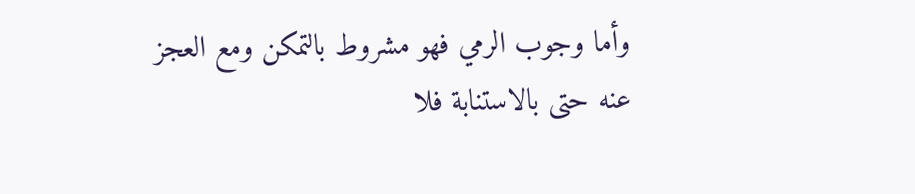وأما وجوب الرمي فهو مشروط بالتمكن ومع العجز عنه حتى بالاستنابة فلا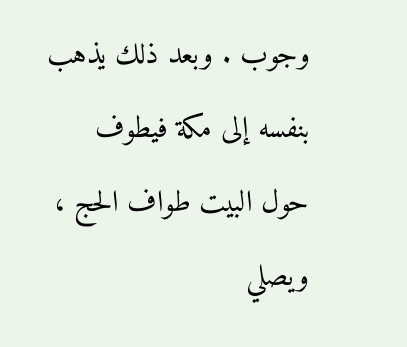وجوب . وبعد ذلك يذهب بنفسه إلى مكة فيطوف حول البيت طواف الحج ، ويصلي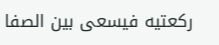ركعتيه فيسعى بين الصفا